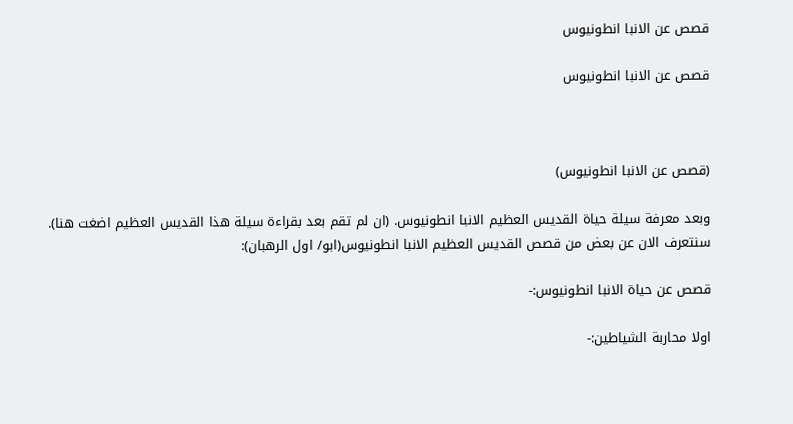قصص عن الانبا انطونيوس

قصص عن الانبا انطونيوس



(قصص عن الانبا انطونيوس)

وبعد معرفة سيلة حياة القديس العظيم الانبا انطونيوس. (ان لم تقم بعد بقراءة سيلة هذا القديس العظيم اضغت هنا).
سنتعرف الان عن بعض من قصص القديس العظيم الانبا انطونيوس(ابو/ اول الرهبان):

قصص عن حياة الانبا انطونيوس:-

اولا محاربة الشياطين:-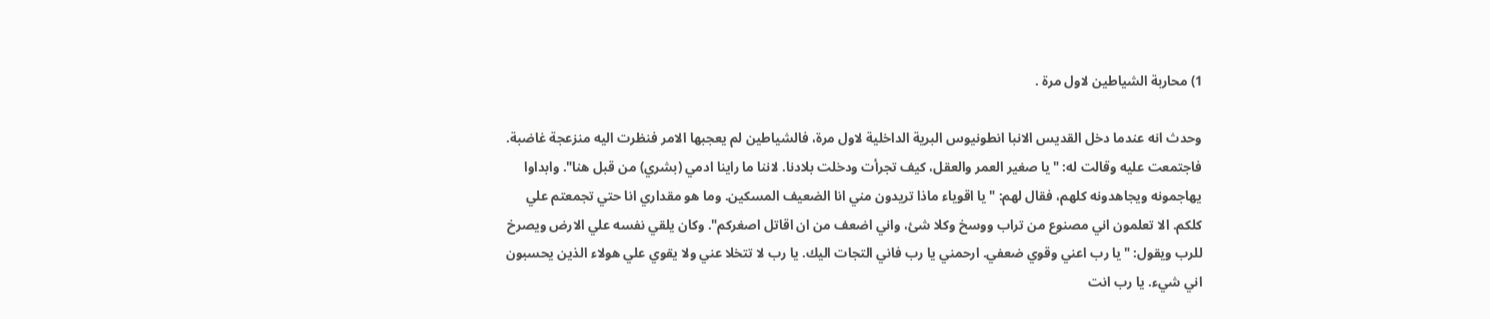1) محاربة الشياطين لاول مرة .

وحدث انه عندما دخل القديس الانبا انطونيوس البرية الداخلية لاول مرة، فالشياطين لم يعجبها الامر فنظرت اليه منزعجة غاضبة. فاجتمعت عليه وقالت له: "يا صغير العمر والعقل، كيف تجرأت ودخلت بلادنا. لاننا ما راينا ادمي (بشري) من قبل هنا". وابداوا يهاجمونه ويجاهدونه كلهم، فقال لهم: "يا اقوياء ماذا تريدون مني انا الضعيف المسكين. وما هو مقداري انا حتي تجمعتم علي كلكم. الا تعلمون اني مصنوع من تراب ووسخ وكلا شئ، واني اضعف من ان اقاتل اصغركم". وكان يلقي نفسه علي الارض ويصرخ للرب ويقول: "يا رب اعني وقوي ضعفي. ارحمني يا رب فاني التجات اليك. يا رب لا تتخلا عني ولا يقوي علي هولاء الذين يحسبون اني شيء. يا رب انت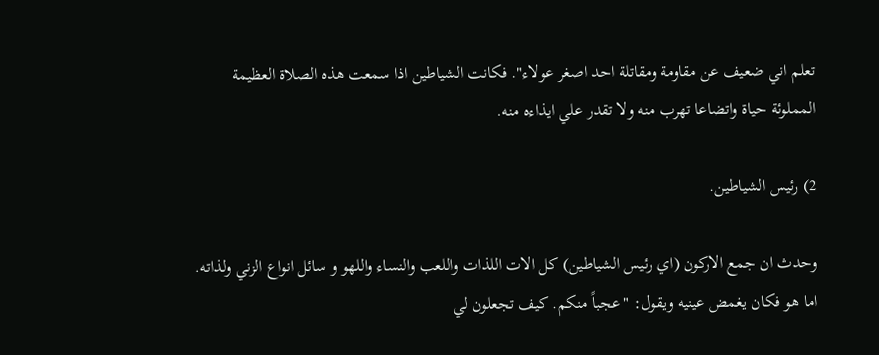تعلم اني ضعيف عن مقاومة ومقاتلة احد اصغر عولاء". فكانت الشياطين اذا سمعت هذه الصلاة العظيمة المملوئة حياة واتضاعا تهرب منه ولا تقدر علي ايذاءه منه.

2) رئيس الشياطين.

وحدث ان جمع الاركون (اي رئيس الشياطين) كل الات اللذات واللعب والنساء واللهو و سائل انواع الزني ولذاته. اما هو فكان يغمض عينيه ويقول: "عجباً منكم. كيف تجعلون لي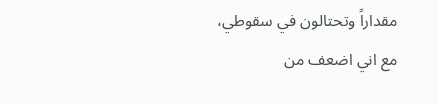مقداراً وتحتالون في سقوطي، مع اني اضعف من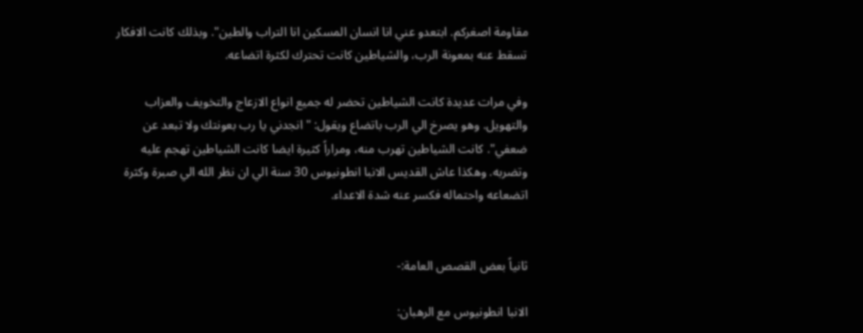مقاومة اصغركم. ابتعدو عني انا انسان المسكين انا التراب والطين". وبذلك كانت الافكار تسقط عنه بمعونة الرب، والشياطين كانت تحترك لكثرة اتضاعه.

وفي مرات عديدة كانت الشياطين تحضر له جميع انواع الازعاج والتخويف والعزاب والتهويل. وهو يصرخ الي الرب باتضاع ويقول: "انجدني يا رب بعونتك ولا تبعد عن ضعفي". كانت الشياطين تهرب منه، ومراراً كثيرة ايضا كانت الشياطين تهجم عليه وتضربه. وهكذا عاش القديس الانبا انطونيوس 30 سنة الي ان نظر الله الي صبرة وكثرة اتضعاعه واحتماله فكسر عنه شدة الاعداء.


ثانياً بعض القصص العامة:-

الانبا انطونيوس مع الرهبان: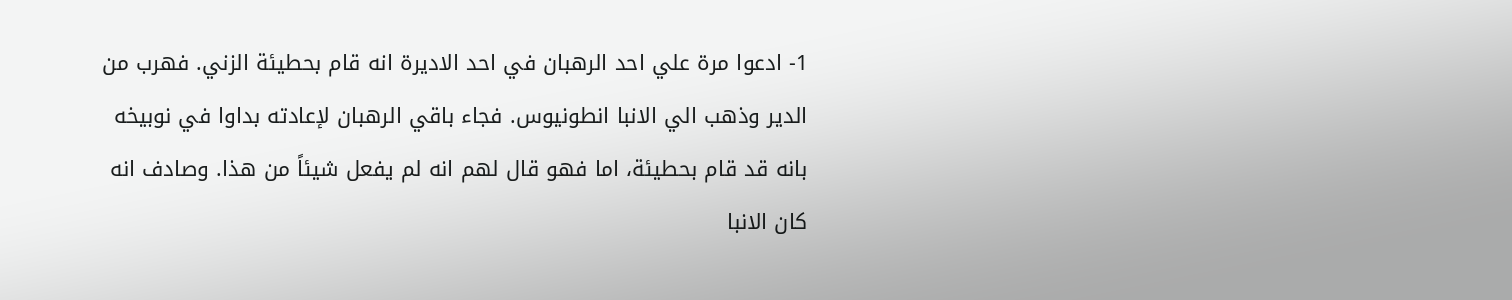1- ادعوا مرة علي احد الرهبان في احد الاديرة انه قام بحطيئة الزني. فهرب من الدير وذهب الي الانبا انطونيوس. فجاء باقي الرهبان لإعادته بداوا في نوبيخه بانه قد قام بحطيئة، اما فهو قال لهم انه لم يفعل شيئاً من هذا. وصادف انه كان الانبا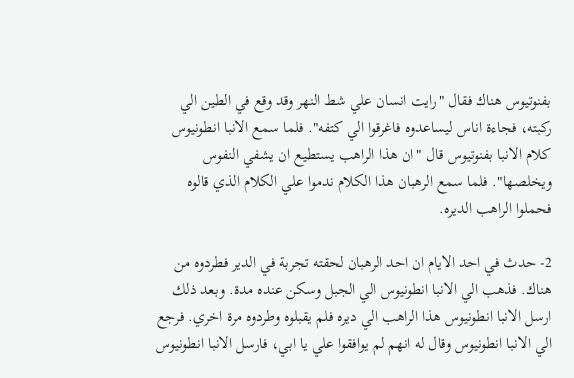بفنوتيوس هناك فقال "رايت انسان علي شط النهر وقد وقع في الطين الي ركبته، فجاءة اناس ليساعدوه فاغرقوا الي كتفه". فلما سمع الانبا انطونيوس كلام الانبا بفنوتيوس قال "ان هذا الراهب يستطيع ان يشفي النفوس ويخلصها". فلما سمع الرهبان هذا الكلام ندموا علي الكلام الذي قالوه فحملوا الراهب الديره.

2- حدث في احد الايام ان احد الرهبان لحقته تجربة في الدير فطردوه من هناك. فذهب الي الانبا انطونيوس الي الجبل وسكن عنده مدة. وبعد ذلك ارسل الانبا انطونيوس هذا الراهب الي ديره فلم يقبلوه وطردوه مرة اخري. فرجع الي الانبا انطونيوس وقال له انهم لم يوافقوا علي يا ابي، فارسل الانبا انطونيوس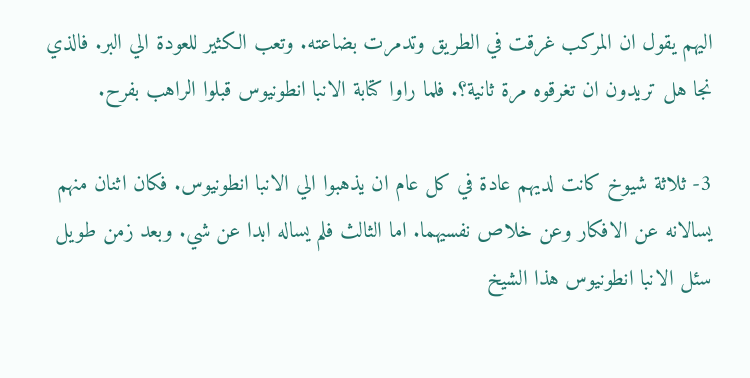اليهم يقول ان المركب غرقت في الطريق وتدمرت بضاعته. وتعب الكثير للعودة الي البر. فالذي نجا هل تريدون ان تغرقوه مرة ثانية؟. فلما راوا كتابة الانبا انطونيوس قبلوا الراهب بفرح.

3- ثلاثة شيوخ كانت لديهم عادة في كل عام ان يذهبوا الي الانبا انطونيوس. فكان اثنان منهم يسالانه عن الافكار وعن خلاص نفسيهما. اما الثالث فلم يساله ابدا عن شي. وبعد زمن طويل سئل الانبا انطونيوس هذا الشيخ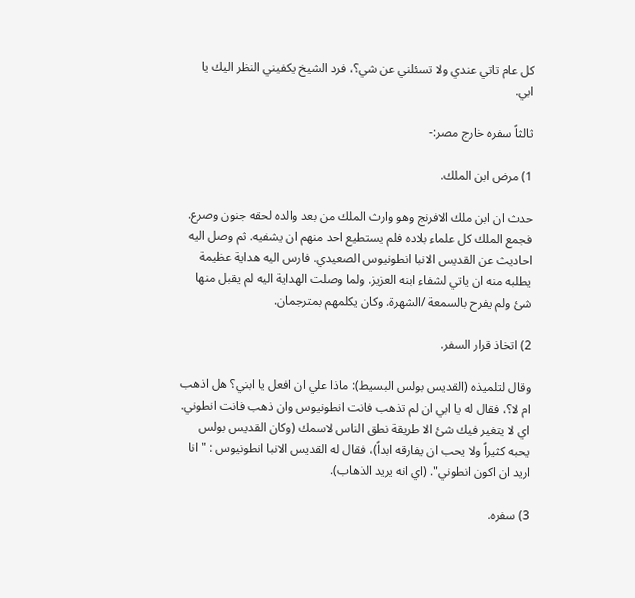كل عام تاتي عندي ولا تسئلني عن شي؟، فرد الشيخ يكفيني النظر اليك يا ابي.

ثالثاً سفره خارج مصر:-

1) مرض ابن الملك.

حدث ان ابن ملك الافرنج وهو وارث الملك من بعد والده لحقه جنون وصرع. فجمع الملك كل علماء بلاده فلم يستطيع احد منهم ان يشفيه. ثم وصل اليه احاديث عن القديس الانبا انطونيوس الصعيدي. فارس اليه هداية عظيمة يطلبه منه ان ياتي لشفاء ابنه العزيز. ولما وصلت الهداية اليه لم يقبل منها شئ ولم يفرح بالسمعة /الشهرة. وكان يكلمهم بمترجمان.

2) اتخاذ قرار السفر.

وقال لتلميذه (القديس بولس البسيط): ماذا علي ان افعل يا ابني؟ هل اذهب ام لا؟، فقال له يا ابي ان لم تذهب فانت انطونيوس وان ذهب فانت انطوني. اي لا يتغير فيك شئ الا طريقة نطق الناس لاسمك (وكان القديس بولس يحبه كثيراً ولا يحب ان يفارقه ابداً)، فقال له القديس الانبا انطونيوس : "انا اريد ان اكون انطوني". (اي انه يريد الذهاب).

3) سفره.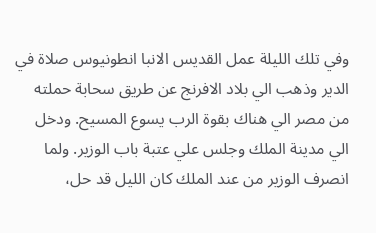وفي تلك الليلة عمل القديس الانبا انطونيوس صلاة في الدير وذهب الي بلاد الافرنج عن طريق سحابة حملته من مصر الي هناك بقوة الرب يسوع المسيح. ودخل الي مدينة الملك وجلس علي عتبة باب الوزير. ولما انصرف الوزير من عند الملك كان الليل قد حل،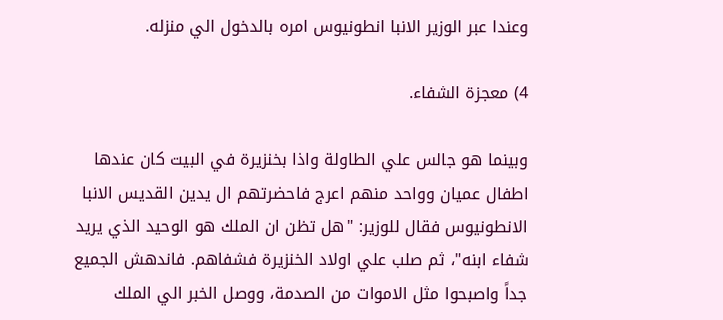وعندا عبر الوزير الانبا انطونيوس امره بالدخول الي منزله.

4) معجزة الشفاء.

وبينما هو جالس علي الطاولة واذا بخنزيرة في البيت كان عندها اطفال عميان وواحد منهم اعرج فاحضرتهم ال يدين القديس الانبا الانطونيوس فقال للوزير: "هل تظن ان الملك هو الوحيد الذي يريد شفاء ابنه"، ثم صلب علي اولاد الخنزيرة فشفاهم. فاندهش الجميع جداً واصبحوا مثل الاموات من الصدمة، ووصل الخبر الي الملك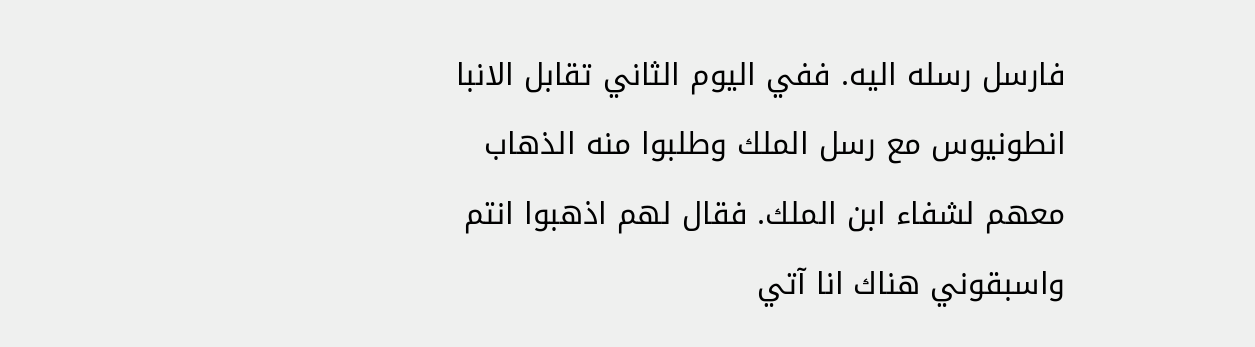فارسل رسله اليه. ففي اليوم الثاني تقابل الانبا انطونيوس مع رسل الملك وطلبوا منه الذهاب معهم لشفاء ابن الملك. فقال لهم اذهبوا انتم واسبقوني هناك انا آتي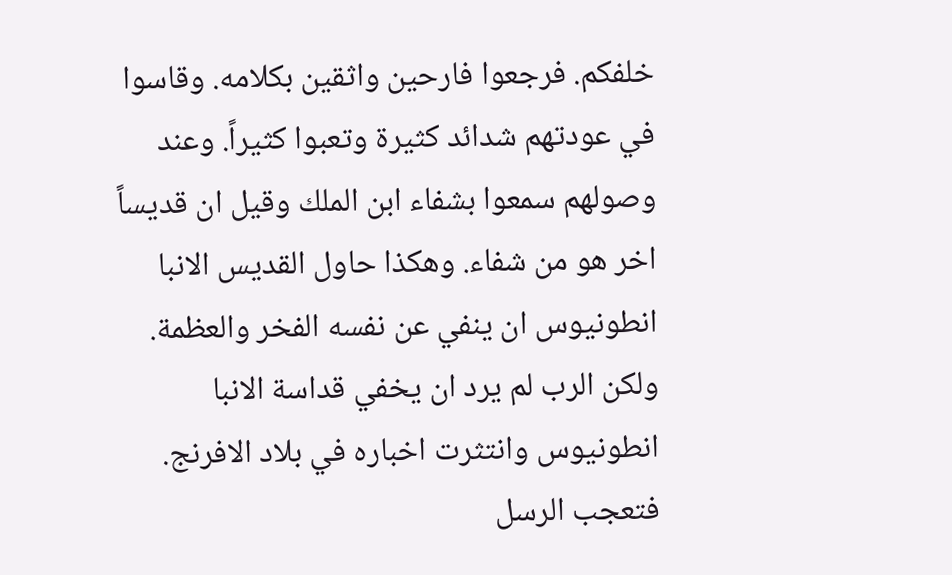خلفكم. فرجعوا فارحين واثقين بكلامه. وقاسوا في عودتهم شدائد كثيرة وتعبوا كثيراً. وعند وصولهم سمعوا بشفاء ابن الملك وقيل ان قديساً اخر هو من شفاء. وهكذا حاول القديس الانبا انطونيوس ان ينفي عن نفسه الفخر والعظمة. ولكن الرب لم يرد ان يخفي قداسة الانبا انطونيوس وانتثرت اخباره في بلاد الافرنج. فتعجب الرسل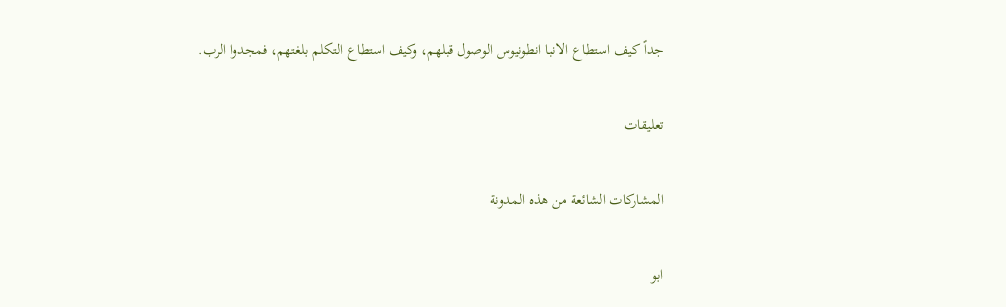جداً كيف استطاع الانبا انطونيوس الوصول قبلهم، وكيف استطاع التكلم بلغتهم، فمجدوا الرب.

تعليقات

المشاركات الشائعة من هذه المدونة

ابو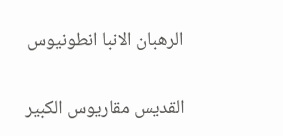الرهبان الانبا انطونيوس

القديس مقاريوس الكبير